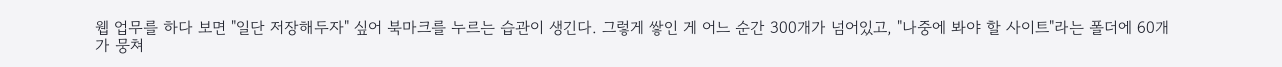웹 업무를 하다 보면 "일단 저장해두자" 싶어 북마크를 누르는 습관이 생긴다. 그렇게 쌓인 게 어느 순간 300개가 넘어있고, "나중에 봐야 할 사이트"라는 폴더에 60개가 뭉쳐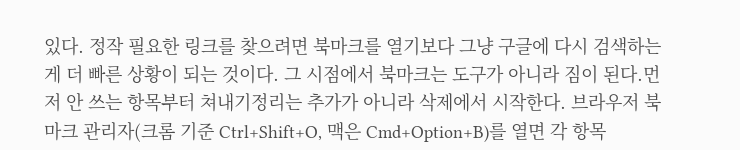있다. 정작 필요한 링크를 찾으려면 북마크를 열기보다 그냥 구글에 다시 검색하는 게 더 빠른 상황이 되는 것이다. 그 시점에서 북마크는 도구가 아니라 짐이 된다.먼저 안 쓰는 항목부터 쳐내기정리는 추가가 아니라 삭제에서 시작한다. 브라우저 북마크 관리자(크롬 기준 Ctrl+Shift+O, 맥은 Cmd+Option+B)를 열면 각 항목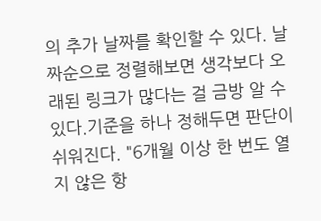의 추가 날짜를 확인할 수 있다. 날짜순으로 정렬해보면 생각보다 오래된 링크가 많다는 걸 금방 알 수 있다.기준을 하나 정해두면 판단이 쉬워진다. "6개월 이상 한 번도 열지 않은 항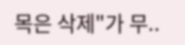목은 삭제"가 무..